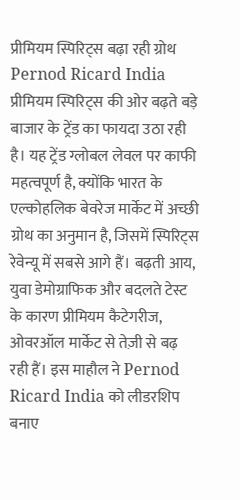प्रीमियम स्पिरिट्स बढ़ा रही ग्रोथ
Pernod Ricard India प्रीमियम स्पिरिट्स की ओर बढ़ते बड़े बाजार के ट्रेंड का फायदा उठा रही है। यह ट्रेंड ग्लोबल लेवल पर काफी महत्वपूर्ण है, क्योंकि भारत के एल्कोहलिक बेवरेज मार्केट में अच्छी ग्रोथ का अनुमान है, जिसमें स्पिरिट्स रेवेन्यू में सबसे आगे हैं। बढ़ती आय, युवा डेमोग्राफिक और बदलते टेस्ट के कारण प्रीमियम कैटेगरीज, ओवरऑल मार्केट से तेज़ी से बढ़ रही हैं। इस माहौल ने Pernod Ricard India को लीडरशिप बनाए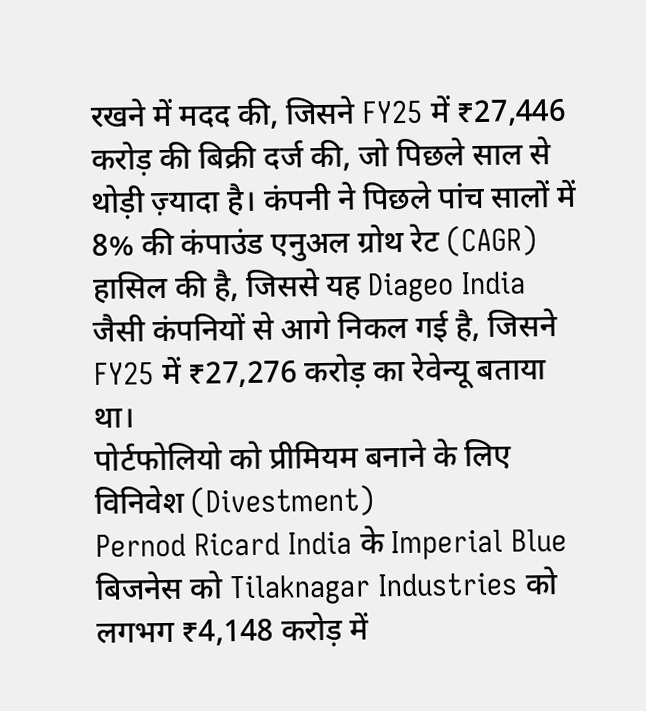रखने में मदद की, जिसने FY25 में ₹27,446 करोड़ की बिक्री दर्ज की, जो पिछले साल से थोड़ी ज़्यादा है। कंपनी ने पिछले पांच सालों में 8% की कंपाउंड एनुअल ग्रोथ रेट (CAGR) हासिल की है, जिससे यह Diageo India जैसी कंपनियों से आगे निकल गई है, जिसने FY25 में ₹27,276 करोड़ का रेवेन्यू बताया था।
पोर्टफोलियो को प्रीमियम बनाने के लिए विनिवेश (Divestment)
Pernod Ricard India के Imperial Blue बिजनेस को Tilaknagar Industries को लगभग ₹4,148 करोड़ में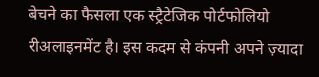बेचने का फैसला एक स्ट्रैटेजिक पोर्टफोलियो रीअलाइनमेंट है। इस कदम से कंपनी अपने ज़्यादा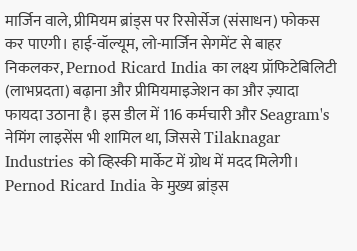मार्जिन वाले, प्रीमियम ब्रांड्स पर रिसोर्सेज (संसाधन) फोकस कर पाएगी। हाई-वॉल्यूम, लो-मार्जिन सेगमेंट से बाहर निकलकर, Pernod Ricard India का लक्ष्य प्रॉफिटेबिलिटी (लाभप्रदता) बढ़ाना और प्रीमियमाइजेशन का और ज़्यादा फायदा उठाना है। इस डील में 116 कर्मचारी और Seagram's नेमिंग लाइसेंस भी शामिल था, जिससे Tilaknagar Industries को व्हिस्की मार्केट में ग्रोथ में मदद मिलेगी। Pernod Ricard India के मुख्य ब्रांड्स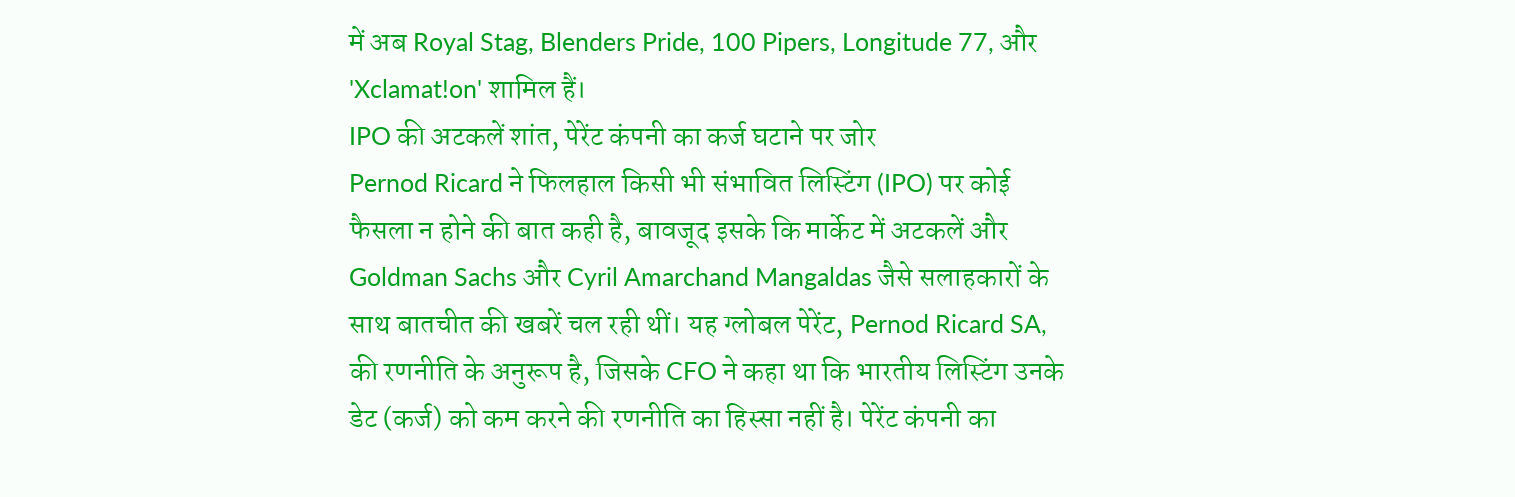में अब Royal Stag, Blenders Pride, 100 Pipers, Longitude 77, और 'Xclamat!on' शामिल हैं।
IPO की अटकलें शांत, पेरेंट कंपनी का कर्ज घटाने पर जोर
Pernod Ricard ने फिलहाल किसी भी संभावित लिस्टिंग (IPO) पर कोई फैसला न होने की बात कही है, बावजूद इसके कि मार्केट में अटकलें और Goldman Sachs और Cyril Amarchand Mangaldas जैसे सलाहकारों के साथ बातचीत की खबरें चल रही थीं। यह ग्लोबल पेरेंट, Pernod Ricard SA, की रणनीति के अनुरूप है, जिसके CFO ने कहा था कि भारतीय लिस्टिंग उनके डेट (कर्ज) को कम करने की रणनीति का हिस्सा नहीं है। पेरेंट कंपनी का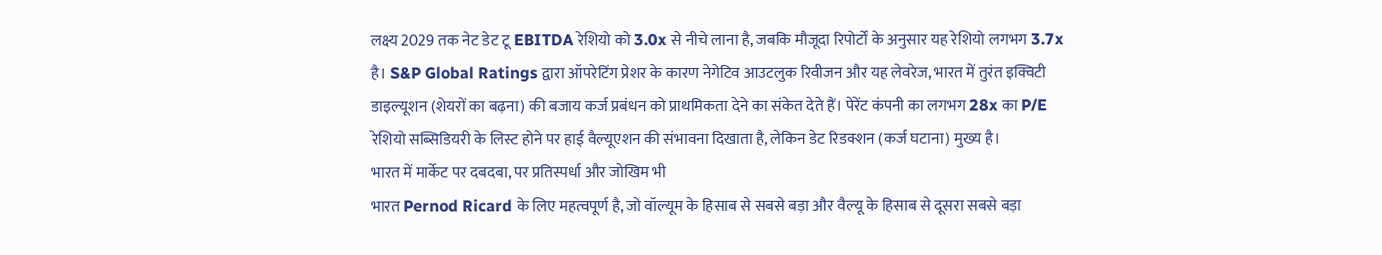लक्ष्य 2029 तक नेट डेट टू EBITDA रेशियो को 3.0x से नीचे लाना है, जबकि मौजूदा रिपोर्टों के अनुसार यह रेशियो लगभग 3.7x है। S&P Global Ratings द्वारा ऑपरेटिंग प्रेशर के कारण नेगेटिव आउटलुक रिवीजन और यह लेवरेज, भारत में तुरंत इक्विटी डाइल्यूशन (शेयरों का बढ़ना) की बजाय कर्ज प्रबंधन को प्राथमिकता देने का संकेत देते हैं। पेरेंट कंपनी का लगभग 28x का P/E रेशियो सब्सिडियरी के लिस्ट होने पर हाई वैल्यूएशन की संभावना दिखाता है, लेकिन डेट रिडक्शन (कर्ज घटाना) मुख्य है।
भारत में मार्केट पर दबदबा, पर प्रतिस्पर्धा और जोखिम भी
भारत Pernod Ricard के लिए महत्वपूर्ण है, जो वॉल्यूम के हिसाब से सबसे बड़ा और वैल्यू के हिसाब से दूसरा सबसे बड़ा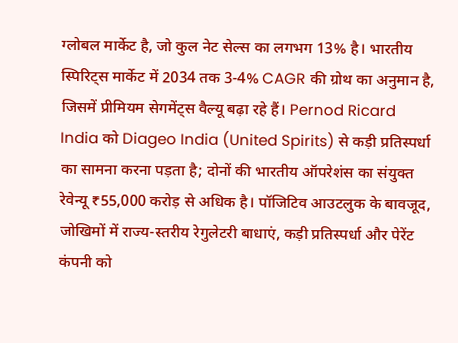ग्लोबल मार्केट है, जो कुल नेट सेल्स का लगभग 13% है। भारतीय स्पिरिट्स मार्केट में 2034 तक 3-4% CAGR की ग्रोथ का अनुमान है, जिसमें प्रीमियम सेगमेंट्स वैल्यू बढ़ा रहे हैं। Pernod Ricard India को Diageo India (United Spirits) से कड़ी प्रतिस्पर्धा का सामना करना पड़ता है; दोनों की भारतीय ऑपरेशंस का संयुक्त रेवेन्यू ₹55,000 करोड़ से अधिक है। पॉजिटिव आउटलुक के बावजूद, जोखिमों में राज्य-स्तरीय रेगुलेटरी बाधाएं, कड़ी प्रतिस्पर्धा और पेरेंट कंपनी को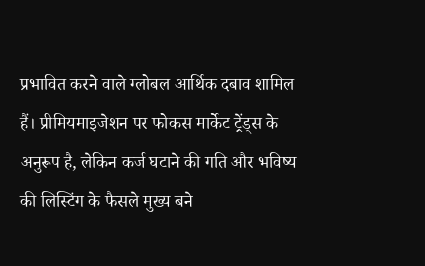प्रभावित करने वाले ग्लोबल आर्थिक दबाव शामिल हैं। प्रीमियमाइजेशन पर फोकस मार्केट ट्रेंड्स के अनुरूप है, लेकिन कर्ज घटाने की गति और भविष्य की लिस्टिंग के फैसले मुख्य बने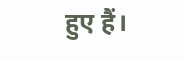हुए हैं।